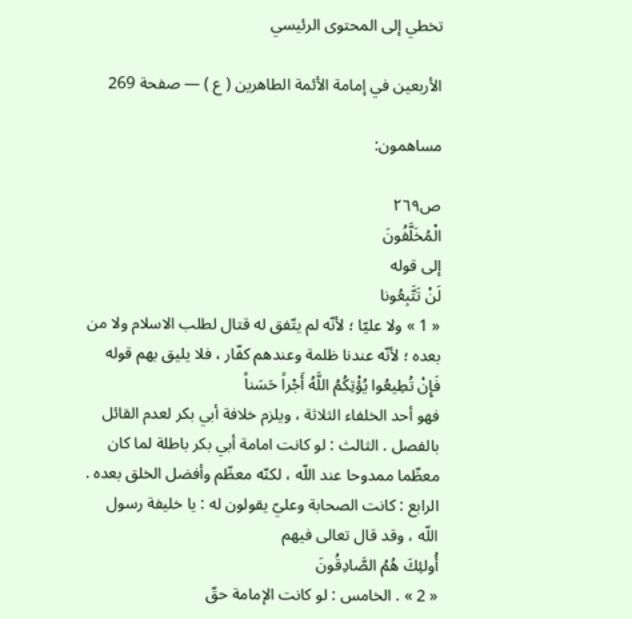تخطي إلى المحتوى الرئيسي

الأربعين في إمامة الأئمة الطاهرين ( ع ) — صفحة 269

مساهمون:

ص٢٦٩
الْمُخَلَّفُونَ
إلى قوله
لَنْ تَتَّبِعُونا
« 1 » ولا عليّا ؛ لأنّه لم يتّفق له قتال لطلب الاسلام ولا من بعده ؛ لأنّه عندنا ظلمة وعندهم كفّار ، فلا يليق بهم قوله
فَإِنْ تُطِيعُوا يُؤْتِكُمُ اللَّهُ أَجْراً حَسَناً
فهو أحد الخلفاء الثلاثة ، ويلزم خلافة أبي بكر لعدم القائل بالفصل . الثالث : لو كانت امامة أبي بكر باطلة لما كان معظّما ممدوحا عند اللّه ، لكنّه معظّم وأفضل الخلق بعده . الرابع : كانت الصحابة وعليّ يقولون له : يا خليفة رسول اللّه ، وقد قال تعالى فيهم
أُولئِكَ هُمُ الصَّادِقُونَ
« 2 » . الخامس : لو كانت الإمامة حقّ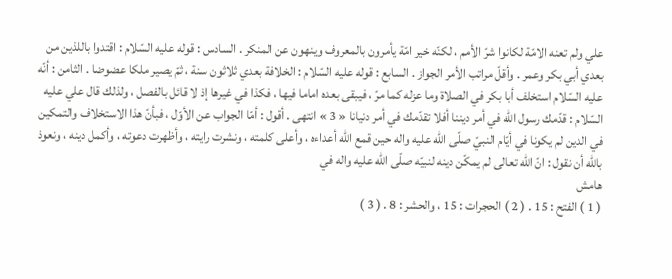علي ولم تعنه الامّة لكانوا شرّ الأمم ، لكنّه خير امّة يأمرون بالمعروف وينهون عن المنكر . السادس : قوله عليه السّلام : اقتدوا باللذين من بعدي أبي بكر وعمر . وأقلّ مراتب الأمر الجواز . السابع : قوله عليه السّلام : الخلافة بعدي ثلاثون سنة ، ثمّ يصير ملكا عضوضا . الثامن : أنّه عليه السّلام استخلف أبا بكر في الصلاة وما عزله كما مرّ ، فيبقى بعده اماما فيها ، فكذا في غيرها إذ لا قائل بالفصل ، ولذلك قال علي عليه السّلام : قدّمك رسول اللّه في أمر ديننا أفلا تقدّمك في أمر دنيانا « 3 » انتهى . أقول : أمّا الجواب عن الأوّل ، فبأنّ هذا الاستخلاف والتمكين في الدين لم يكونا في أيّام النبيّ صلّى اللّه عليه واله حين قمع اللّه أعداءه ، وأعلى كلمته ، ونشرت رايته ، وأظهرت دعوته ، وأكمل دينه ، ونعوذ باللّه أن نقول : انّ اللّه تعالى لم يمكّن دينه لنبيّه صلّى اللّه عليه واله في
هامش
( 1 ) الفتح : 15 . ( 2 ) الحجرات : 15 ، والحشر : 8 . ( 3 )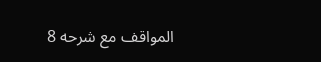المواقف مع شرحه 8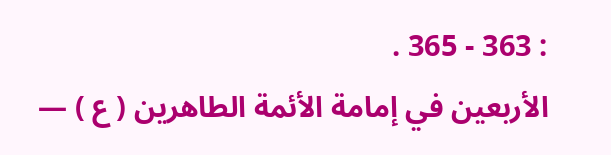: 363 - 365 .
الأربعين في إمامة الأئمة الطاهرين ( ع ) —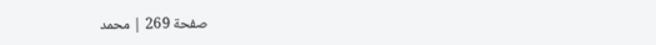صفحة 269 | محمد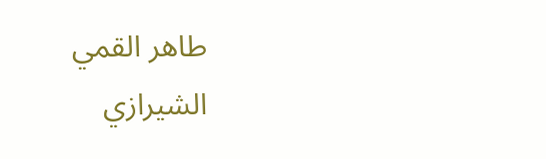طاهر القمي الشيرازي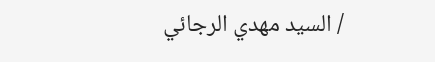/ السيد مهدي الرجائي